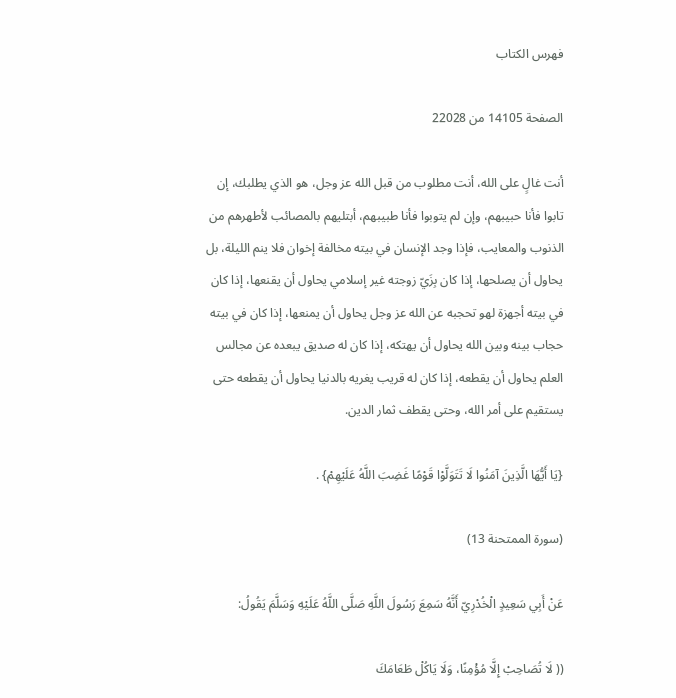فهرس الكتاب

الصفحة 14105 من 22028

أنت غالٍ على الله، أنت مطلوب من قبل الله عز وجل، هو الذي يطلبك، إن تابوا فأنا حبيبهم، وإن لم يتوبوا فأنا طبيبهم، أبتليهم بالمصائب لأطهرهم من الذنوب والمعايب، فإذا وجد الإنسان في بيته مخالفة إخوان فلا ينم الليلة، بل يحاول أن يصلحها، إذا كان بِزَيّ زوجته غير إسلامي يحاول أن يقنعها، إذا كان في بيته أجهزة لهو تحجبه عن الله عز وجل يحاول أن يمنعها، إذا كان في بيته حجاب بينه وبين الله يحاول أن يهتكه، إذا كان له صديق يبعده عن مجالس العلم يحاول أن يقطعه، إذا كان له قريب يغريه بالدنيا يحاول أن يقطعه حتى يستقيم على أمر الله، وحتى يقطف ثمار الدين.

{يَا أَيُّهَا الَّذِينَ آمَنُوا لَا تَتَوَلَّوْا قَوْمًا غَضِبَ اللَّهُ عَلَيْهِمْ} .

(سورة الممتحنة 13)

عَنْ أَبِي سَعِيدٍ الْخُدْرِيّ أَنَّهُ سَمِعَ رَسُولَ اللَّهِ صَلَّى اللَّهُ عَلَيْهِ وَسَلَّمَ يَقُولُ:

(( لَا تُصَاحِبْ إِلَّا مُؤْمِنًا، وَلَا يَاكُلْ طَعَامَكَ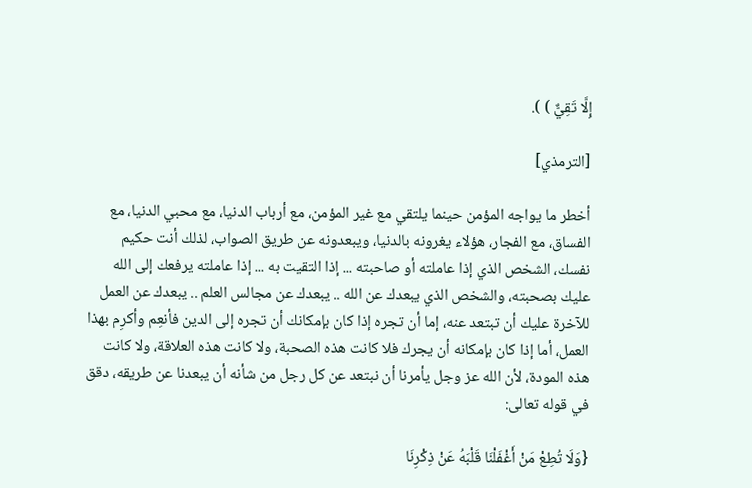إِلَّا تَقِيٌّ ) ).

[الترمذي]

أخطر ما يواجه المؤمن حينما يلتقي مع غير المؤمن، مع أرباب الدنيا، مع محبي الدنيا، مع الفساق، مع الفجار، هؤلاء يغرونه بالدنيا، ويبعدونه عن طريق الصواب، لذلك أنت حكيم نفسك، الشخص الذي إذا عاملته أو صاحبته ... إذا التقيت به ... إذا عاملته يرفعك إلى الله عليك بصحبته، والشخص الذي يبعدك عن الله .. يبعدك عن مجالس العلم .. يبعدك عن العمل للآخرة عليك أن تبتعد عنه، إما أن تجره إذا كان بإمكانك أن تجره إلى الدين فأنعِم وأكرِم بهذا العمل، أما إذا كان بإمكانه أن يجرك فلا كانت هذه الصحبة، ولا كانت هذه العلاقة، ولا كانت هذه المودة، لأن الله عز وجل يأمرنا أن نبتعد عن كل رجل من شأنه أن يبعدنا عن طريقه، دقق في قوله تعالى:

{وَلَا تُطِعْ مَنْ أَغْفَلْنَا قَلْبَهُ عَنْ ذِكْرِنَا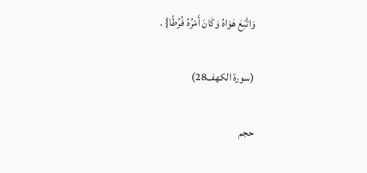وَاتَّبَعَ هَوَاهُ وَكَانَ أَمْرُهُ فُرُطًا} .

(سورة الكهف28)

حجم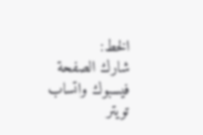الخط:
شارك الصفحة
فيسبوك واتساب تويتر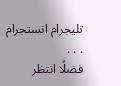تليجرام انستجرام
. . .
فضلًا انتظر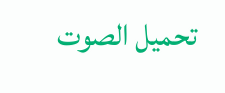تحميل الصوت